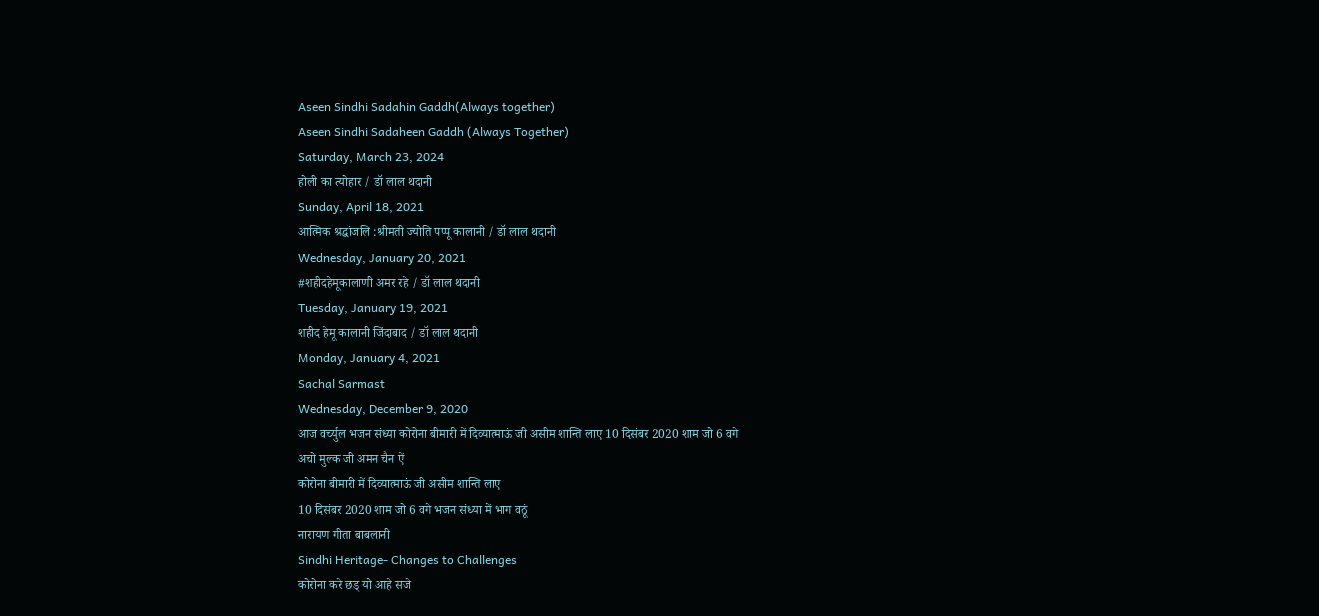Aseen Sindhi Sadahin Gaddh(Always together)
Aseen Sindhi Sadaheen Gaddh (Always Together)
Saturday, March 23, 2024
होली का त्योहार / डॉ लाल थदानी
Sunday, April 18, 2021
आत्मिक श्रद्धांजलि :श्रीमती ज्योति पप्पू कालानी / डॉ लाल थदानी
Wednesday, January 20, 2021
#शहीदहेमूकालाणी अमर रहे / डॉ लाल थदानी
Tuesday, January 19, 2021
शहीद हेमू कालानी जिंदाबाद / डॉ लाल थदानी
Monday, January 4, 2021
Sachal Sarmast
Wednesday, December 9, 2020
आज वर्च्युल भजन संध्या कोरोना बीमारी में दिव्यात्माऊं जी असीम शान्ति लाए 10 दिसंबर 2020 शाम जो 6 वगे
अचो मुल्क जी अमन चैन ऐं
कोरोना बीमारी में दिव्यात्माऊं जी असीम शान्ति लाए
10 दिसंबर 2020 शाम जो 6 वगे भजन संध्या में भाग वठूं
नारायण गीता बाबलानी
Sindhi Heritage- Changes to Challenges
कोरोना करे छड् यो आहे सजे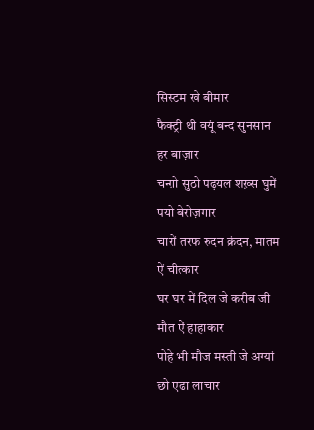सिस्टम खे बीमार
फैक्ट्री थी वयूं बन्द सुनसान हर बाज़ार
चन्ग़ो सुठो पढ़यल शख़्स घुमें पयो बेरोज़गार
चारों तरफ रुदन क्रंदन, मातम ऐं चीत्कार
घर घर में दिल जे करीब जी मौत ऐं हाहाकार
पोहे भी मौज मस्ती जे अग्यां छो एढा लाचार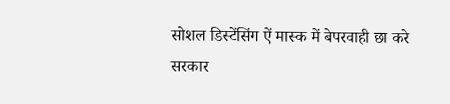सोशल डिस्टेंसिंग ऐं मास्क में बेपरवाही छा करे सरकार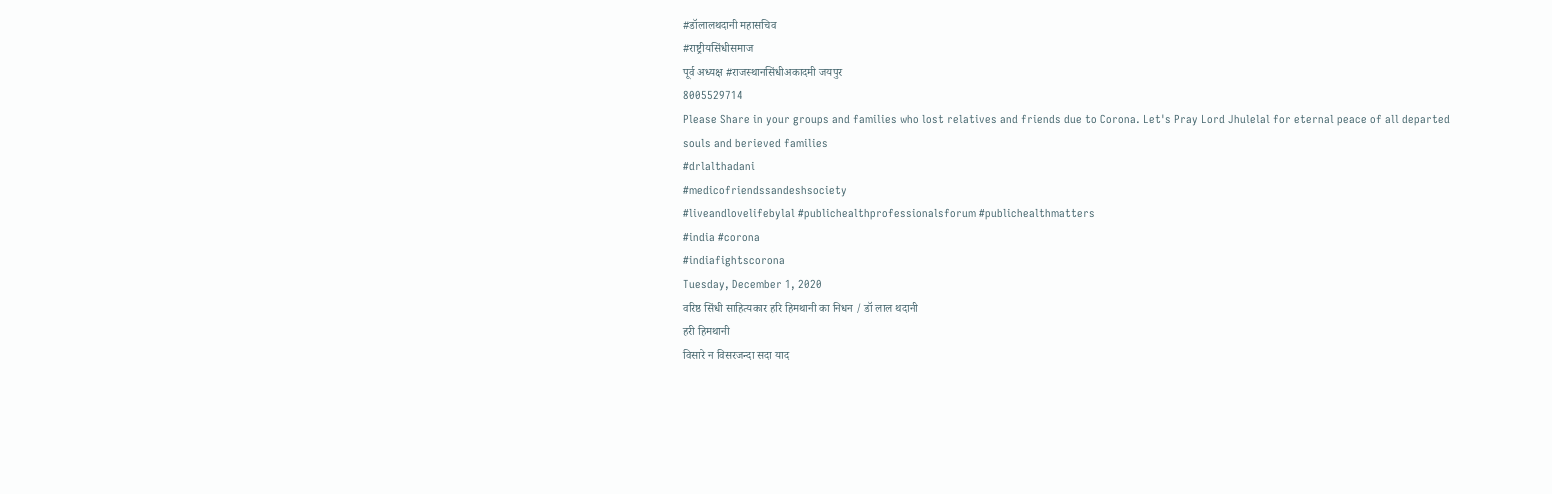#डॉलालथदानी महासचिव
#राष्ट्रीयसिंधीसमाज
पूर्व अध्यक्ष #राजस्थानसिंधीअकादमी जयपुर
8005529714
Please Share in your groups and families who lost relatives and friends due to Corona. Let's Pray Lord Jhulelal for eternal peace of all departed souls and berieved families
#drlalthadani
#medicofriendssandeshsociety
#liveandlovelifebylal #publichealthprofessionalsforum #publichealthmatters
#india #corona
#indiafightscorona
Tuesday, December 1, 2020
वरिष्ठ सिंधी साहित्यकार हरि हिमथानी का निधन / डॉ लाल थदानी
हरी हिमथानी
विसारे न विसरजन्दा सदा याद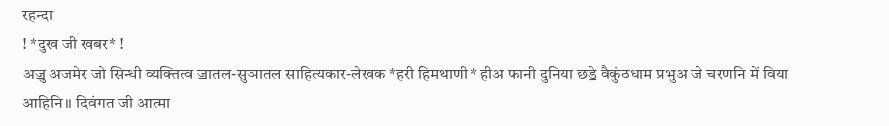रहन्दा
! *दुख जी खबर* !
अॼु अजमेर जो सिन्धी व्यक्तित्व ॼातल-सुञातल साहित्यकार-लेखक *हरी हिमथाणी* हीअ फानी दुनिया छॾे वैकुंठधाम प्रभुअ जे चरणनि में विया आहिनि।। दिवंगत जी आत्मा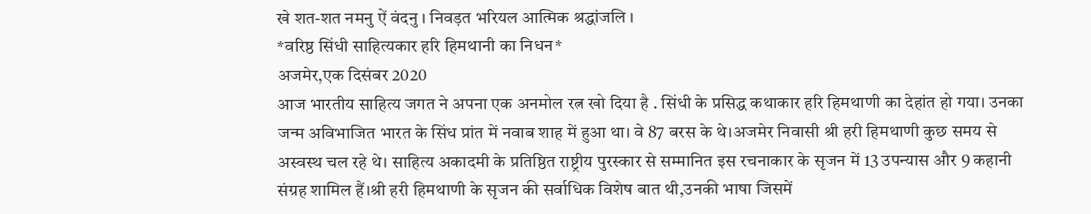खे शत-शत नमनु ऐं वंदनु । निवड़त भरियल आत्मिक श्रद्धांजलि ।
*वरिष्ठ सिंधी साहित्यकार हरि हिमथानी का निधन*
अजमेर,एक दिसंबर 2020
आज भारतीय साहित्य जगत ने अपना एक अनमोल रत्न खो दिया है . सिंधी के प्रसिद्ध कथाकार हरि हिमथाणी का देहांत हो गया। उनका जन्म अविभाजित भारत के सिंध प्रांत में नवाब शाह में हुआ था। वे 87 बरस के थे।अजमेर निवासी श्री हरी हिमथाणी कुछ समय से अस्वस्थ चल रहे थे। साहित्य अकादमी के प्रतिष्ठित राष्ट्रीय पुरस्कार से सम्मानित इस रचनाकार के सृजन में 13 उपन्यास और 9 कहानी संग्रह शामिल हैं।श्री हरी हिमथाणी के सृजन की सर्वाधिक विशेष बात थी,उनकी भाषा जिसमें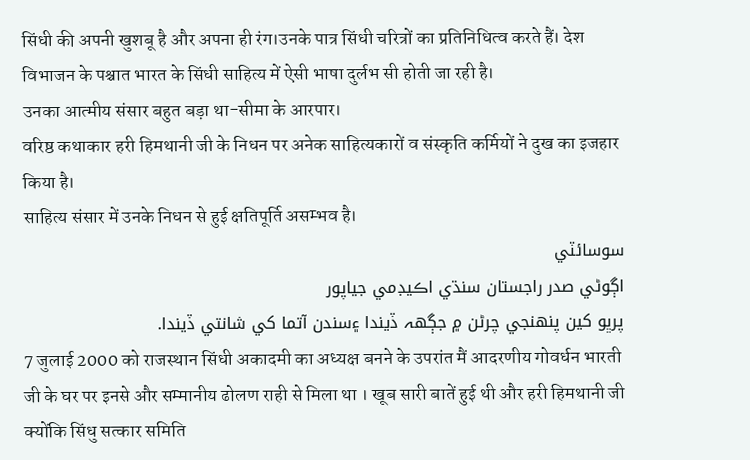सिंधी की अपनी खुशबू है और अपना ही रंग।उनके पात्र सिंधी चरित्रों का प्रतिनिधित्व करते हैं। देश विभाजन के पश्चात भारत के सिंधी साहित्य में ऐसी भाषा दुर्लभ सी होती जा रही है।
उनका आत्मीय संसार बहुत बड़ा था-सीमा के आरपार।
वरिष्ठ कथाकार हरी हिमथानी जी के निधन पर अनेक साहित्यकारों व संस्कृति कर्मियों ने दुख का इजहार किया है।
साहित्य संसार में उनके निधन से हुई क्षतिपूर्ति असम्भव है।
سوسائٽي
اڳوڻي صدر راجستان سنڌي اڪيڊمي جياپور
پرڀو کين پنھنجي چرڻن ۾ جڳھہ ڏيندا ۽سندن آتما کي شانتي ڏيندا.
7 जुलाई 2000 को राजस्थान सिंधी अकादमी का अध्यक्ष बनने के उपरांत मैं आदरणीय गोवर्धन भारती जी के घर पर इनसे और सम्मानीय ढोलण राही से मिला था । खूब सारी बातें हुई थी और हरी हिमथानी जी क्योंकि सिंधु सत्कार समिति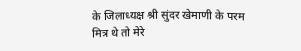के जिलाध्यक्ष श्री सुंदर खेमाणी के परम मित्र थे तो मेरे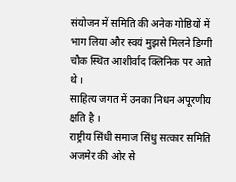संयोजन में समिति की अनेक गोष्ठियों में भाग लिया और स्वयं मुझसे मिलने डिग्गी चौक स्थित आशीर्वाद क्लिनिक पर आते थे ।
साहित्य जगत में उनका निधन अपूरणीय क्षति है ।
राष्ट्रीय सिंधी समाज सिंधु सत्कार समिति अजमेर की ओर से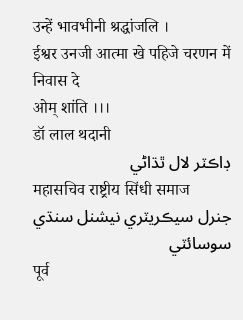उन्हें भावभीनी श्रद्धांजलि ।
ईश्वर उनजी आत्मा खे पहिजे चरणन में निवास दे
ओम् शांति ।।।
डॉ लाल थदानी
ڊاڪٽر لال ٿڌاڻي
महासचिव राष्ट्रीय सिंधी समाज
جنرل سيڪريٽري نيشنل سنڌي سوسائٽي
पूर्व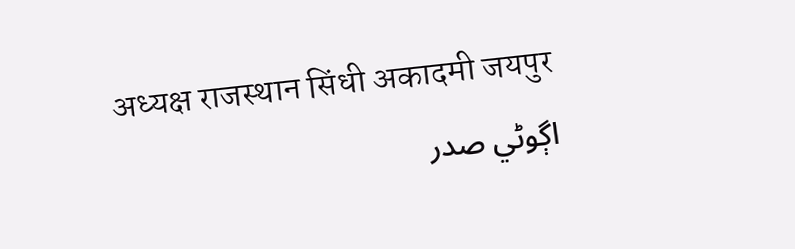अध्यक्ष राजस्थान सिंधी अकादमी जयपुर
اڳوڻي صدر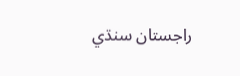راجستان سنڌي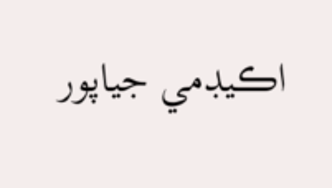اڪيڊمي جياپور